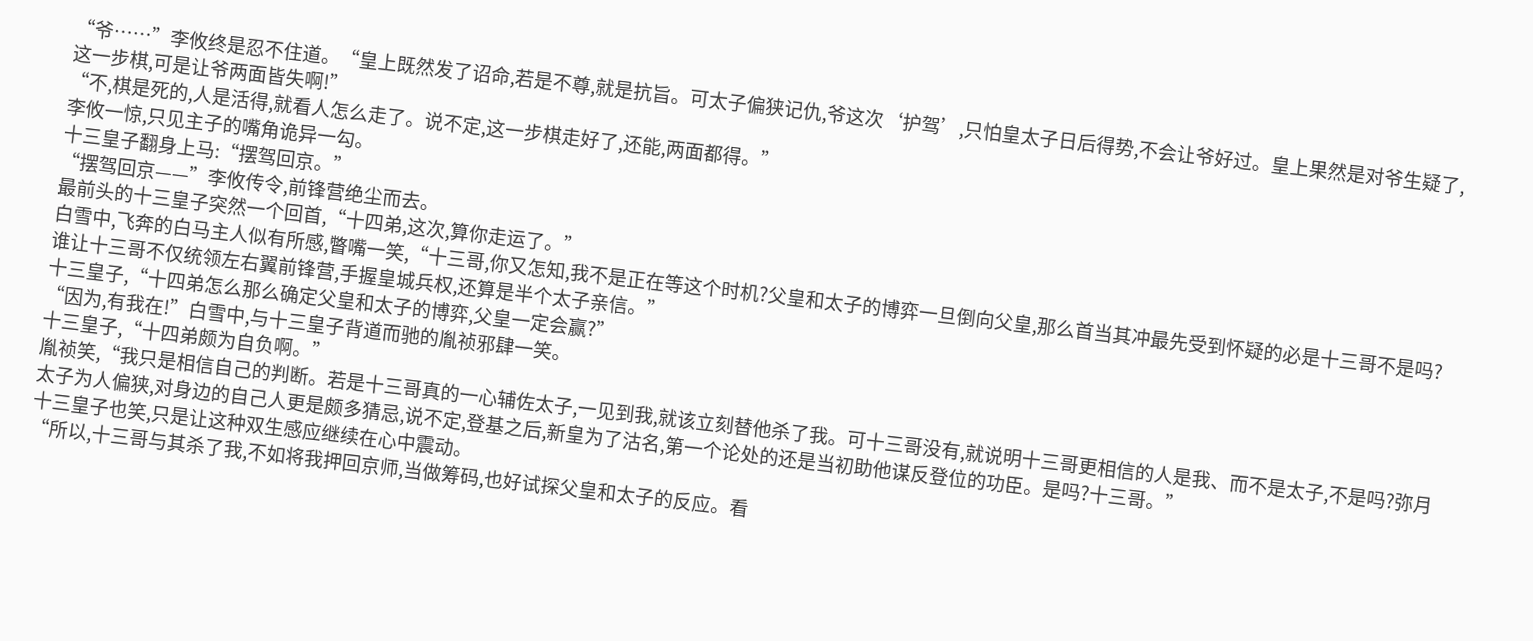“爷……”李攸终是忍不住道。“皇上既然发了诏命,若是不尊,就是抗旨。可太子偏狭记仇,爷这次‘护驾’,只怕皇太子日后得势,不会让爷好过。皇上果然是对爷生疑了,这一步棋,可是让爷两面皆失啊!”
“不,棋是死的,人是活得,就看人怎么走了。说不定,这一步棋走好了,还能,两面都得。”
李攸一惊,只见主子的嘴角诡异一勾。
十三皇子翻身上马:“摆驾回京。”
“摆驾回京——”李攸传令,前锋营绝尘而去。
最前头的十三皇子突然一个回首,“十四弟,这次,算你走运了。”
白雪中,飞奔的白马主人似有所感,瞥嘴一笑,“十三哥,你又怎知,我不是正在等这个时机?父皇和太子的博弈一旦倒向父皇,那么首当其冲最先受到怀疑的必是十三哥不是吗?谁让十三哥不仅统领左右翼前锋营,手握皇城兵权,还算是半个太子亲信。”
十三皇子,“十四弟怎么那么确定父皇和太子的博弈,父皇一定会赢?”
“因为,有我在!”白雪中,与十三皇子背道而驰的胤祯邪肆一笑。
十三皇子,“十四弟颇为自负啊。”
胤祯笑,“我只是相信自己的判断。若是十三哥真的一心辅佐太子,一见到我,就该立刻替他杀了我。可十三哥没有,就说明十三哥更相信的人是我、而不是太子,不是吗?弥月太子为人偏狭,对身边的自己人更是颇多猜忌,说不定,登基之后,新皇为了沽名,第一个论处的还是当初助他谋反登位的功臣。是吗?十三哥。”
十三皇子也笑,只是让这种双生感应继续在心中震动。
“所以,十三哥与其杀了我,不如将我押回京师,当做筹码,也好试探父皇和太子的反应。看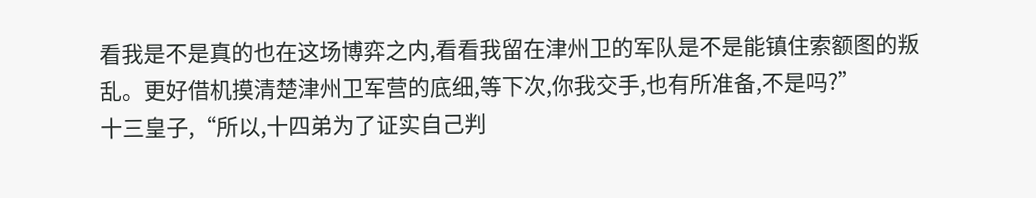看我是不是真的也在这场博弈之内,看看我留在津州卫的军队是不是能镇住索额图的叛乱。更好借机摸清楚津州卫军营的底细,等下次,你我交手,也有所准备,不是吗?”
十三皇子,“所以,十四弟为了证实自己判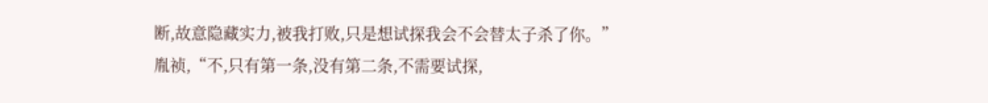断,故意隐藏实力,被我打败,只是想试探我会不会替太子杀了你。”
胤祯,“不,只有第一条,没有第二条,不需要试探,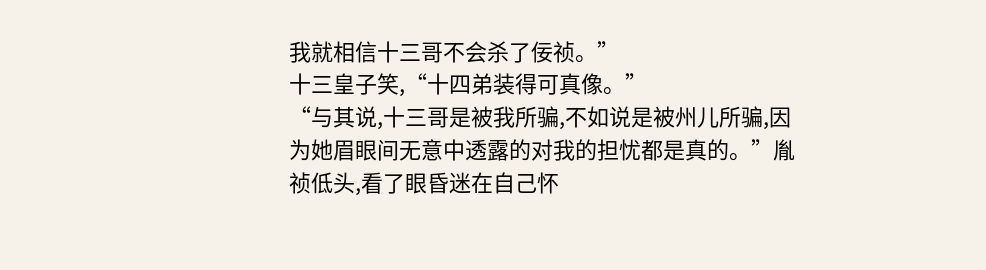我就相信十三哥不会杀了佞祯。”
十三皇子笑,“十四弟装得可真像。”
“与其说,十三哥是被我所骗,不如说是被州儿所骗,因为她眉眼间无意中透露的对我的担忧都是真的。”胤祯低头,看了眼昏迷在自己怀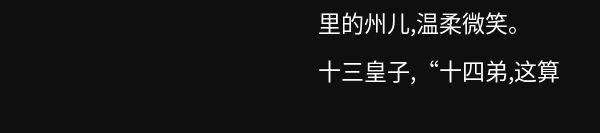里的州儿,温柔微笑。
十三皇子,“十四弟,这算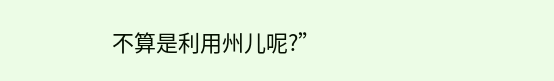不算是利用州儿呢?”